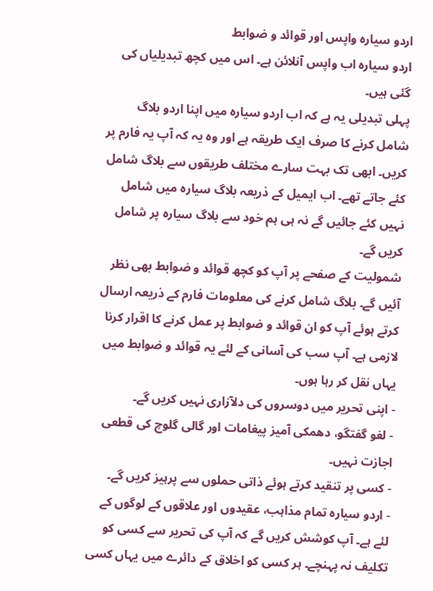اردو سیارہ واپس اور قوائد و ضوابط
اردو سیارہ اب واپس آنلائن ہے۔ اس میں کچھ تبدیلیاں کی گئی ہیں۔
پہلی تبدیلی یہ ہے کہ اب اردو سیارہ میں اپنا اردو بلاگ شامل کرنے کا صرف ایک طریقہ ہے اور وہ یہ کہ آپ یہ فارم پر کریں۔ ابھی تک بہت سارے مختلف طریقوں سے بلاگ شامل کئے جاتے تھے۔ اب ایمیل کے ذریعہ بلاگ سیارہ میں شامل نہیں کئے جائیں گے نہ ہی ہم خود سے بلاگ سیارہ پر شامل کریں گے۔
شمولیت کے صفحے پر آپ کو کچھ قوائد و ضوابط بھی نظر آئیں گے۔ بلاگ شامل کرنے کی معلومات فارم کے ذریعہ ارسال کرتے ہوئے آپ کو ان قوائد و ضوابط پر عمل کرنے کا اقرار کرنا لازمی ہے۔ آپ سب کی آسانی کے لئے یہ قوائد و ضوابط میں یہاں نقل کر رہا ہوں۔
- اپنی تحریر میں دوسروں کی دلآزاری نہیں کریں گے۔
- لغو گفتگو، دھمکی آمیز پیغامات اور گالی گلوچ کی قطعی اجازت نہیں۔
- کسی پر تنقید کرتے ہوئے ذاتی حملوں سے پرہیز کریں گے۔
- اردو سیارہ تمام مذاہب، عقیدوں اور علاقوں کے لوگوں کے لئے ہے۔ آپ کوشش کریں گے کہ آپ کی تحریر سے کسی کو تکلیف نہ پہنچے۔ ہر کسی کو اخلاق کے دائرے میں یہاں کسی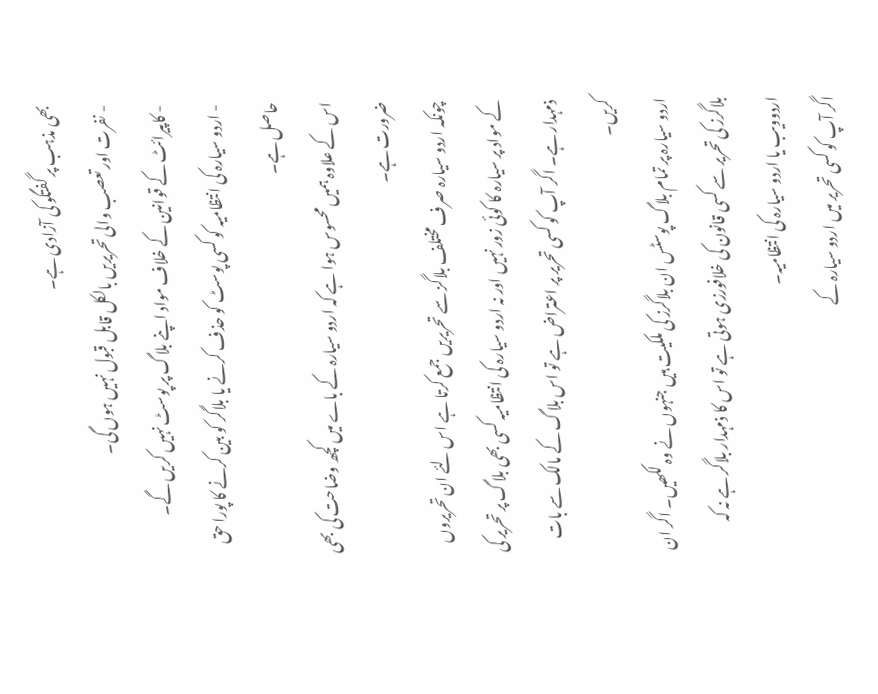بھی مذہب پر گفتگو کی آزادی ہے۔
- نفرت اور تعصب والی تحریریں بالکل قابل قبول نہیں ہوں گی۔
- کاپیرائٹ کے قوانین کے خلاف مواد اپنے بلاگ پر پوسٹ نہیں کریں گے۔
- اردو سیارہ کی انتظامیہ کو کسی پوسٹ کو حذف کرنے یا بلاگر کو بین کرنے کا پورا حق حاصل ہے۔
اس کے علاوہ ہمیں محسوس ہوا ہے کہ اردو سیارہ کے باے میں کچھ وضاحت کی بھی ضرورت ہے۔
چونکہ اردو سیارہ صرف مختلف بلاگز سے تحریریں جمع کرتا ہے اس لئے ان تحریروں کے مواد پر سیارہ کا کوئی زور نہیں اور نہ اردو سیارہ کی انتظامیہ کسی بھی بلاگ پر تحریر کی ذمہدار ہے۔ اگر آپ کو کسی تحریر پر اعتراض ہے تو اس بلاگ کے مالک سے بات کریں۔
اردو سیارہ پر تمام بلاگ پوسٹس ان بلاگرز کی ملکیت ہیں جنہوں نے وہ لکھیں۔ اگر ان بلاگرز کی تحریر سے کسی قانون کی خلافورزی ہوتی ہے تو اس کا ذمہدار بلاگر ہے نہ کہ اردوویب یا اردو سیارہ کی انتظامیہ۔
اگر آپ کو کسی تحریر میں اردو سیارہ کے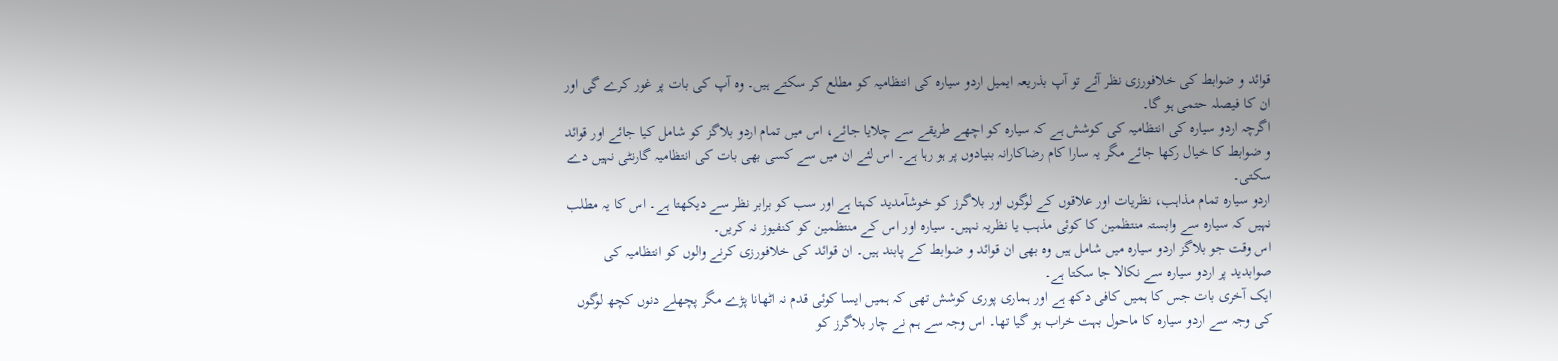قوائد و ضوابط کی خلافورزی نظر آئے تو آپ بذریعہ ایمیل اردو سیارہ کی انتظامیہ کو مطلع کر سکتے ہیں۔ وہ آپ کی بات پر غور کرے گی اور ان کا فیصلہ حتمی ہو گا۔
اگرچہ اردو سیارہ کی انتظامیہ کی کوشش ہے کہ سیارہ کو اچھے طریقے سے چلایا جائے، اس میں تمام اردو بلاگز کو شامل کیا جائے اور قوائد و ضوابط کا خیال رکھا جائے مگر یہ سارا کام رضاکارانہ بنیادوں پر ہو رہا ہے۔ اس لئے ان میں سے کسی بھی بات کی انتظامیہ گارنٹی نہیں دے سکتی۔
اردو سیارہ تمام مذاہب، نظریات اور علاقوں کے لوگوں اور بلاگرز کو خوشآمدید کہتا ہے اور سب کو برابر نظر سے دیکھتا ہے۔ اس کا یہ مطلب نہیں کہ سیارہ سے وابستہ منتظمین کا کوئی مذہب یا نظریہ نہیں۔ سیارہ اور اس کے منتظمین کو کنفیوز نہ کریں۔
اس وقت جو بلاگز اردو سیارہ میں شامل ہیں وہ بھی ان قوائد و ضوابط کے پابند ہیں۔ ان قوائد کی خلافورزی کرنے والوں کو انتظامیہ کی صوابدید پر اردو سیارہ سے نکالا جا سکتا ہے۔
ایک آخری بات جس کا ہمیں کافی دکھ ہے اور ہماری پوری کوشش تھی کہ ہمیں ایسا کوئی قدم نہ اٹھانا پڑے مگر پچھلے دنوں کچھ لوگوں کی وجہ سے اردو سیارہ کا ماحول بہت خراب ہو گیا تھا۔ اس وجہ سے ہم نے چار بلاگرز کو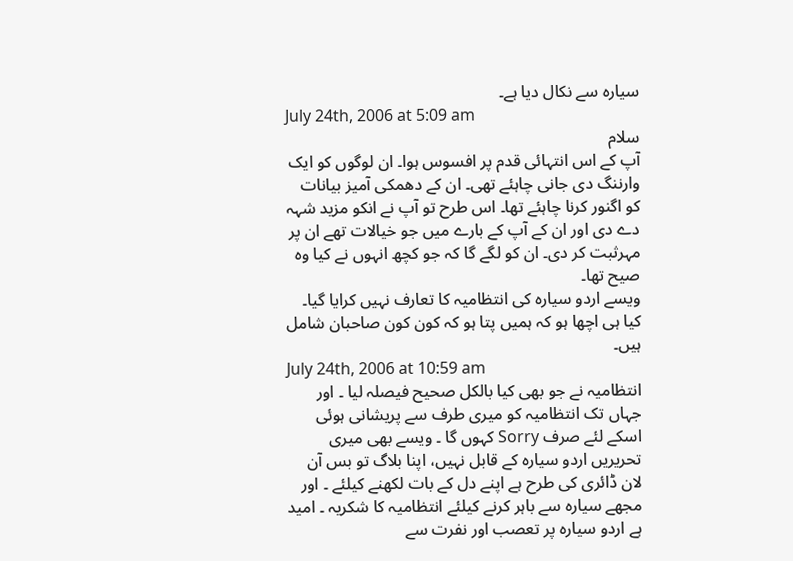سیارہ سے نکال دیا ہے۔
July 24th, 2006 at 5:09 am
سلام
آپ کے اس انتہائی قدم پر افسوس ہوا۔ ان لوگوں کو ایک وارننگ دی جانی چاہئے تھی۔ ان کے دھمکی آمیز بیانات کو اگنور کرنا چاہئے تھا۔ اس طرح تو آپ نے انکو مزید شہہ دے دی اور ان کے آپ کے بارے میں جو خیالات تھے ان پر مہرثبت کر دی۔ ان کو لگے گا کہ جو کچھ انہوں نے کیا وہ صیح تھا۔
ویسے اردو سیارہ کی انتظامیہ کا تعارف نہیں کرایا گیا۔ کیا ہی اچھا ہو کہ ہمیں پتا ہو کہ کون کون صاحبان شامل ہیں۔
July 24th, 2006 at 10:59 am
انتظامیہ نے جو بھی کیا بالکل صحیح فیصلہ لیا ۔ اور جہاں تک انتظامیہ کو میری طرف سے پریشانی ہوئی اسکے لئے صرف Sorry کہوں گا ۔ ویسے بھی میری تحریریں اردو سیارہ کے قابل نہیں، اپنا بلاگ تو بس آن لان ڈائری کی طرح ہے اپنے دل کے بات لکھنے کیلئے ۔ اور مجھے سیارہ سے باہر کرنے کیلئے انتظامیہ کا شکریہ ۔ امید ہے اردو سیارہ پر تعصب اور نفرت سے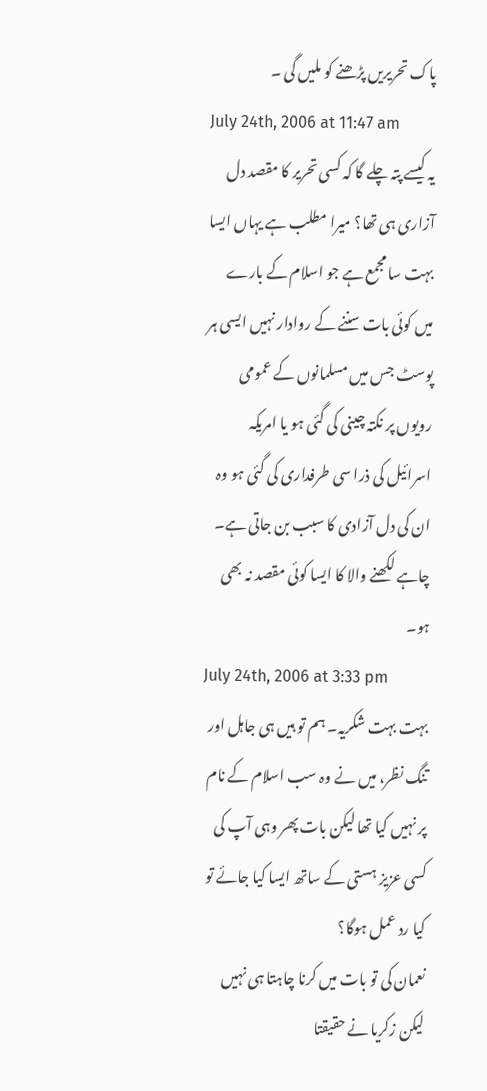پاک تحریریں پڑھنے کو ملیں گی ۔
July 24th, 2006 at 11:47 am
یہ کیسے پتہ چلے گا کہ کسی تحریر کا مقصد دل آزاری ہی تھا؟ میرا مطلب ہے یہاں ایسا بہت سا مجمع ہے جو اسلام کے بارے میں کوئی بات سننے کے روادار نہیں ایسی ہر پوسٹ جس میں مسلمانوں کے عمومی رویوں پر نکتہ چینی کی گئی ہو یا امریکہ اسرائیل کی ذرا سی طرفداری کی گئی ہو وہ ان کی دل آزادی کا سبب بن جاتی ہے۔ چاہے لکھنے والا کا ایسا کوئی مقصد نہ بھی ہو۔
July 24th, 2006 at 3:33 pm
بہت بہت شکریہ۔ ہم تو ہیں ہی جاہل اور تنگ نظر، میں نے وہ سب اسلام کے نام پر نہیں کیا تھا لیکن بات پھر وہی آپ کی کسی عزیز ہستی کے ساتھ ایسا کیا جائے تو کیا رد عمل ہوگا؟
نعمان کی تو بات میں کرنا چاہتا ہی نہیں لیکن زکریا نے حقیقتا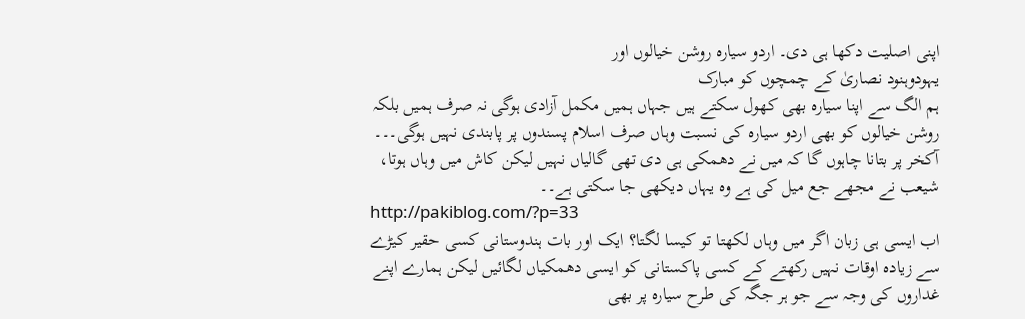اپنی اصلیت دکھا ہی دی۔ اردو سیارہ روشن خیالوں اور
یہودوہنود نصاریٰ کے چمچوں کو مبارک
ہم الگ سے اپنا سیارہ بھی کھول سکتے ہیں جہاں ہمیں مکمل آزادی ہوگی نہ صرف ہمیں بلکہ روشن خیالوں کو بھی اردو سیارہ کی نسبت وہاں صرف اسلام پسندوں پر پابندی نہیں ہوگی۔۔۔
آکخر پر بتانا چاہوں گا کہ میں نے دھمکی ہی دی تھی گالیاں نہیں لیکن کاش میں وہاں ہوتا، شیعب نے مجھے جع میل کی ہے وہ یہاں دیکھی جا سکتی ہے۔۔
http://pakiblog.com/?p=33
اب ایسی ہی زبان اگر میں وہاں لکھتا تو کیسا لگتا؟ ایک اور بات ہندوستانی کسی حقیر کیڑے سے زیادہ اوقات نہیں رکھتے کے کسی پاکستانی کو ایسی دھمکیاں لگائیں لیکن ہمارے اپنے غداروں کی وجہ سے جو ہر جگہ کی طرح سیارہ پر بھی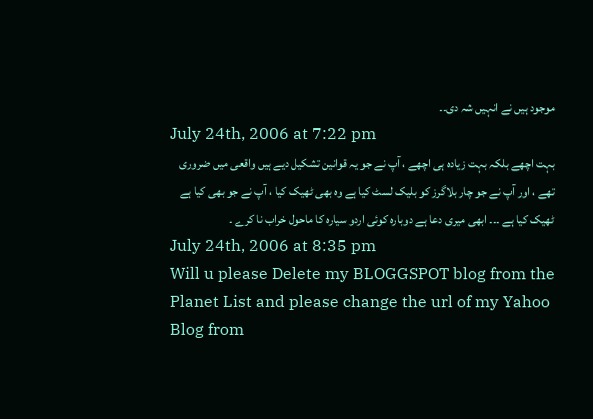موجود ہیں نے انہیں شہ دی۔۔
July 24th, 2006 at 7:22 pm
بہت اچھے بلکہ بہت زیادہ ہی اچھے ، آپ نے جو یہ قوانین تشکیل دیے ہیں واقعی میں ضروری تھے ، اور آپ نے جو چار بلاگرز کو بلیک لسٹ کیا ہے وہ بھی ٹھیک کیا ، آپ نے جو بھی کیا ہے ٹھیک کیا ہے ۔۔۔ ابھی میری دعا ہے دوبارہ کوئی اردو سیارہ کا ماحول خراب نا کرے ۔
July 24th, 2006 at 8:35 pm
Will u please Delete my BLOGGSPOT blog from the Planet List and please change the url of my Yahoo Blog from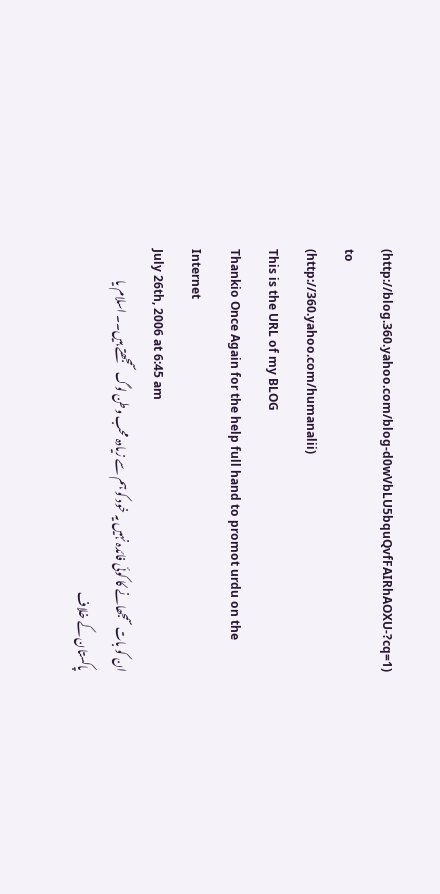(http://blog.360.yahoo.com/blog-d0wVbLU5bquQvfFAIRhAOXU-?cq=1)
to
(http://360.yahoo.com/humanalii)
This is the URL of my BLOG
Thankio Once Again for the help full hand to promot urdu on the Internet
July 26th, 2006 at 6:45 am
ان کو بات سمجھانے کا کوئی فائدہ نہیں یہ خود کو ہم سے زیادہ محب وطن لوگ سمجھتے ہیں۔۔ اسلام یا پاکستان کے خلاف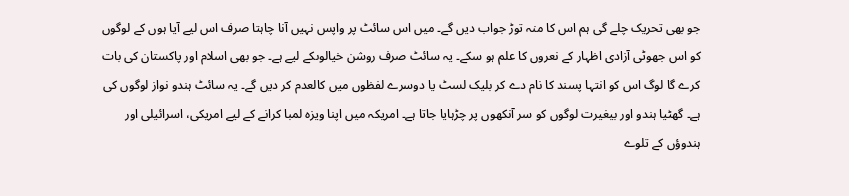جو بھی تحریک چلے گی ہم اس کا منہ توڑ جواب دیں گے۔ میں اس سائٹ پر واپس نہیں آنا چاہتا صرف اس لیے آیا ہوں کے لوگوں کو اس جھوٹی آزادی اظہار کے نعروں کا علم ہو سکے۔ یہ سائٹ صرف روشن خیالوںکے لیے ہے۔ جو بھی اسلام اور پاکستان کی بات کرے گا لوگ اس کو انتہا پسند کا نام دے کر بلیک لسٹ یا دوسرے لفظوں میں کالعدم کر دیں گے۔ یہ سائٹ ہندو نواز لوگوں کی ہے۔ گھٹیا ہندو اور بیغیرت لوگوں کو سر آنکھوں پر چڑہایا جاتا ہے۔ امریکہ میں اپنا ویزہ لمبا کرانے کے لیے امریکی، اسرائیلی اور ہندوؤں کے تلوے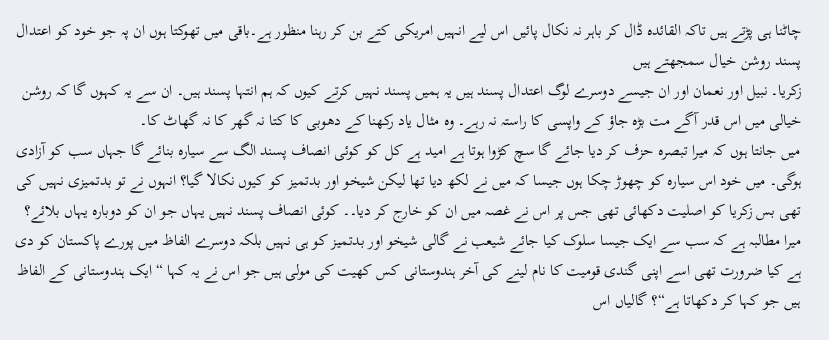چاٹنا ہی پڑتے ہیں تاکہ القائدہ ڈال کر باہر نہ نکال پائیں اس لیے انہیں امریکی کتے بن کر رہنا منظور ہے۔باقی میں تھوکتا ہوں ان پہ جو خود کو اعتدال پسند روشن خیال سمجھتے ہیں
زکریا۔ نبیل اور نعمان اور ان جیسے دوسرے لوگ اعتدال پسند ہیں یہ ہمیں پسند نہیں کرتے کیوں کہ ہم انتہا پسند ہیں۔ ان سے یہ کہوں گا کہ روشن خیالی میں اس قدر آگے مت بڑہ جاؤ کے واپسی کا راستہ نہ رہے۔ وہ مثال یاد رکھنا کے دھوبی کا کتا نہ گھر کا نہ گھاٹ کا۔
میں جانتا ہوں کہ میرا تبصرہ حزف کر دیا جائے گا سچ کڑوا ہوتا ہے امید ہے کل کو کوئی انصاف پسند الگ سے سیارہ بنائے گا جہاں سب کو آزادی ہوگی۔ میں خود اس سیارہ کو چھوڑ چکا ہوں جیسا کہ میں نے لکھ دیا تھا لیکن شیخو اور بدتمیز کو کیوں نکالا گیا؟ انہوں نے تو بدتمیزی نہیں کی تھی بس زکریا کو اصلیت دکھائی تھی جس پر اس نے غصہ میں ان کو خارج کر دیا۔۔ کوئی انصاف پسند نہیں یہاں جو ان کو دوبارہ یہاں بلائے؟ میرا مطالبہ ہے کہ سب سے ایک جیسا سلوک کیا جائے شیعب نے گالی شیخو اور بدتمیز کو ہی نہیں بلکہ دوسرے الفاظ میں پورے پاکستان کو دی ہے کیا ضرورت تھی اسے اپنی گندی قومیت کا نام لینے کی آخر ہندوستانی کس کھیت کی مولی ہیں جو اس نے یہ کہا “ایک ہندوستانی کے الفاظ ہیں جو کہا کر دکھاتا ہے“؟ گالیاں اس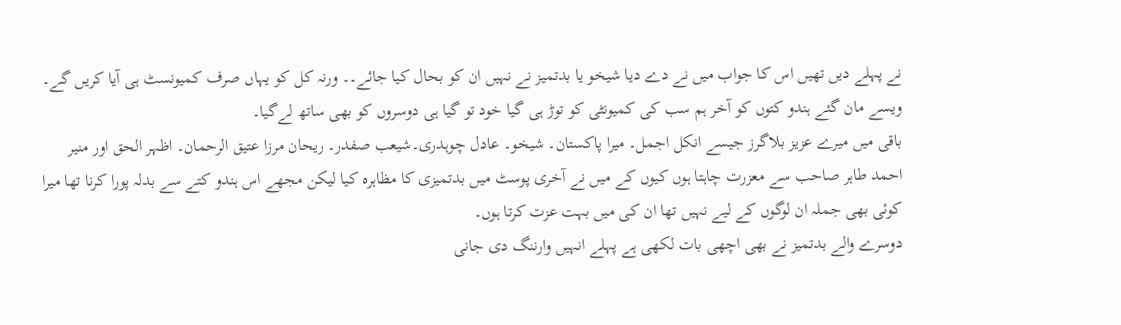نے پہلے دیں تھیں اس کا جواب میں نے دے دیا شیخو یا بدتمیز نے نہیں ان کو بحال کیا جائے۔۔ ورنہ کل کو یہاں صرف کمیونسٹ ہی آیا کریں گے۔ ویسے مان گئے ہندو کتوں کو آخر ہم سب کی کمیونٹی کو توڑ ہی گیا خود تو گیا ہی دوسروں کو بھی ساتھ لےگیا۔
باقی میں میرے عزیز بلاگرز جیسے انکل اجمل۔ میرا پاکستان۔ شیخو۔ عادل چوہدری۔شیعب صفدر۔ ریحان مرزا عتیق الرحمان۔ اظہر الحق اور منیر احمد طاہر صاحب سے معزرت چاہتا ہوں کیوں کے میں نے آخری پوسٹ میں بدتمیزی کا مظاہرہ کیا لیکن مجھے اس ہندو کتے سے بدلہ پورا کرنا تھا میرا کوئی بھی جملہ ان لوگوں کے لیے نہیں تھا ان کی میں بہت عزت کرتا ہوں۔
دوسرے والے بدتمیز نے بھی اچھی بات لکھی ہے پہلے انہیں وارننگ دی جانی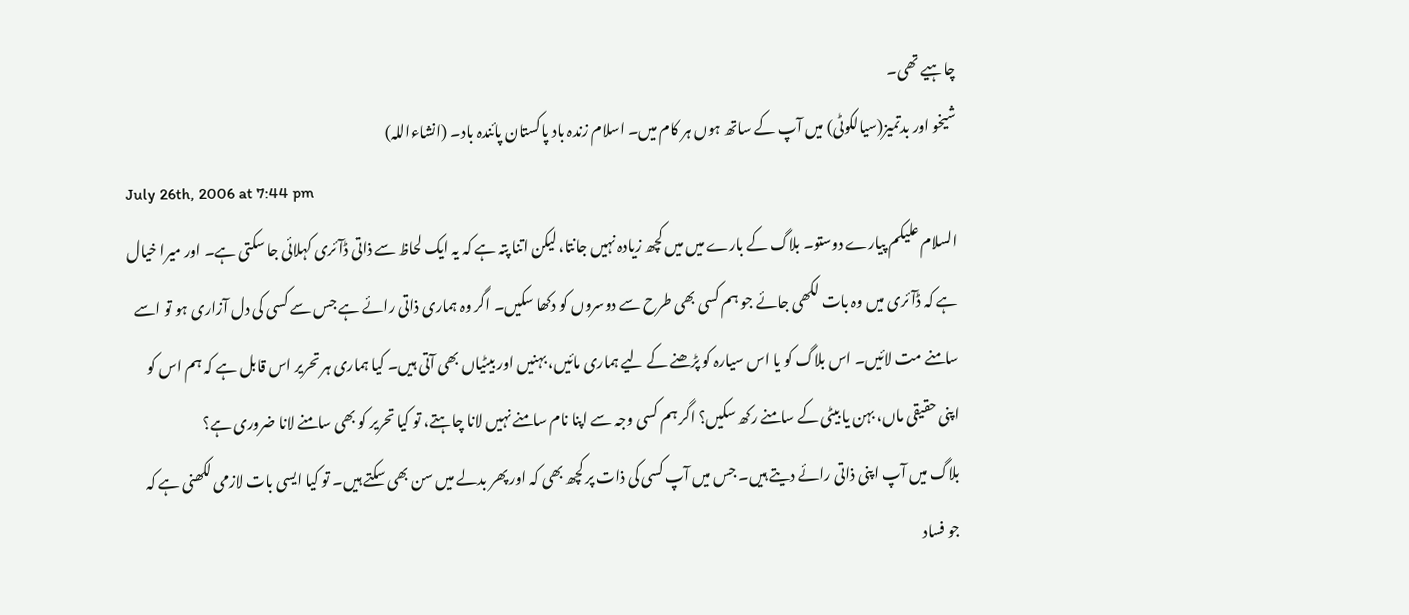چاہیے تھی۔
شیخو اور بدتمیز(سیالکوٹی) میں آپ کے ساتھ ہوں ہر کام میں۔ اسلام زندہ باد پاکستان پائندہ باد۔ (انشاءاللہ)
July 26th, 2006 at 7:44 pm
السلام علیکم پیارے دوستو۔ بلاگ کے بارے میں میں کچھ زیادہ نہیں جانتا، لیکن اتنا پتہ ہے کہ یہ ایک لحاظ سے ذاتی ڈآئری کہلائی جا سکتی ہے۔ اور میرا خیال ہے کہ ڈآئری میں وہ بات لکھی جائے جو ہم کسی بھی طرح سے دوسروں کو دکھا سکیں۔ اگر وہ ہماری ذاتی رائے ہے جس سے کسی کی دل آزاری ہو تو اسے سامنے مت لائیں۔ اس بلاگ کو یا اس سیارہ کو پڑھنے کے لیے ہماری مائیں، بہنیں اور بیٹیاں بھی آتی ہیں۔ کیا ہماری ہر تحریر اس قابل ہے کہ ہم اس کو اپنی حقیقی ماں، بہن یا بیٹی کے سامنے رکھ سکیں؟ اگر ہم کسی وجہ سے اپنا نام سامنے نہیں لانا چاہتے، تو کیا تحریر کو بھی سامنے لانا ضروری ہے؟
بلاگ میں آپ اپنی ذاتی رائے دیتے ہیں۔ جس میں آپ کسی کی ذات پر کچھ بھی کہ اور پھر بدلے میں سن بھی سکتے ہیں۔ تو کیا ایسی بات لازمی لکھنی ہے کہ جو فساد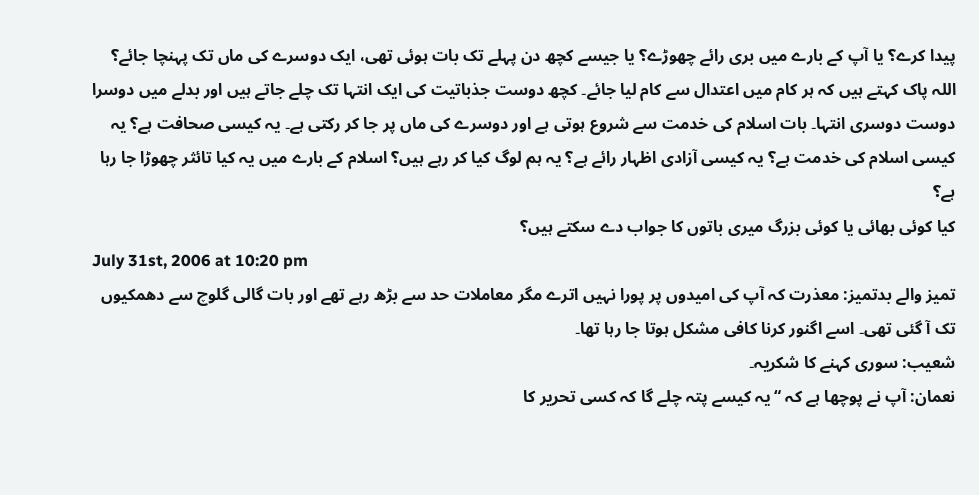پیدا کرے؟ یا آپ کے بارے میں بری رائے چھوڑے؟ یا جیسے کچھ دن پہلے تک بات ہوئی تھی، ایک دوسرے کی ماں تک پہنچا جائے؟
اللہ پاک کہتے ہیں کہ ہر کام میں اعتدال سے کام لیا جائے۔ کچھ دوست جذباتیت کی ایک انتہا تک چلے جاتے ہیں اور بدلے میں دوسرا دوست دوسری انتہا۔ بات اسلام کی خدمت سے شروع ہوتی ہے اور دوسرے کی ماں پر جا کر رکتی ہے۔ یہ کیسی صحافت ہے؟ یہ کیسی اسلام کی خدمت ہے؟ یہ کیسی آزادی اظہار رائے ہے؟ یہ ہم لوگ کیا کر رہے ہیں؟ اسلام کے بارے میں یہ کیا تائثر چھوڑا جا رہا ہے؟
کیا کوئی بھائی یا کوئی بزرگ میری باتوں کا جواب دے سکتے ہیں؟
July 31st, 2006 at 10:20 pm
تمیز والے بدتمیز: معذرت کہ آپ کی امیدوں پر پورا نہیں اترے مگر معاملات حد سے بڑھ رہے تھے اور بات گالی گلوچ سے دھمکیوں تک آ گئی تھی۔ اسے اگنور کرنا کافی مشکل ہوتا جا رہا تھا۔
شعیب: سوری کہنے کا شکریہ۔
نعمان: آپ نے پوچھا ہے کہ “یہ کیسے پتہ چلے گا کہ کسی تحریر کا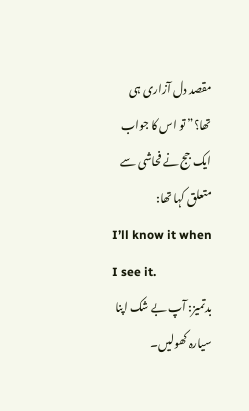مقصد دل آزاری ہی تھا؟” تو اس کا جواب ایک جج نے فحاشی سے متعلق کہا تھا:
I’ll know it when I see it.
بدتمیز: آپ بے شک اپنا سیارہ کھولیں۔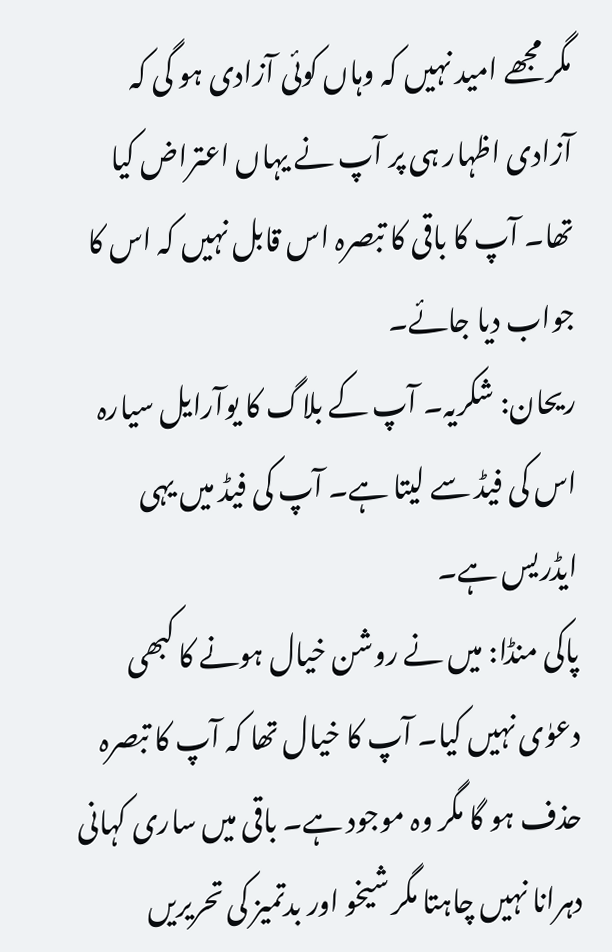مگر مجھے امید نہیں کہ وہاں کوئی آزادی ہو گی کہ آزادی اظہار ہی پر آپ نے یہاں اعتراض کیا تھا۔ آپ کا باقی کا تبصرہ اس قابل نہیں کہ اس کا جواب دیا جائے۔
ریحان: شکریہ۔ آپ کے بلاگ کا یوآرایل سیارہ اس کی فیڈ سے لیتا ہے۔ آپ کی فیڈ میں یہی ایڈریس ہے۔
پاکی منڈا: میں نے روشن خیال ہونے کا کبھی دعوٰی نہیں کیا۔ آپ کا خیال تھا کہ آپ کا تبصرہ حذف ہو گا مگر وہ موجود ہے۔ باقی میں ساری کہانی دہرانا نہیں چاہتا مگر شیخو اور بدتمیز کی تحریریں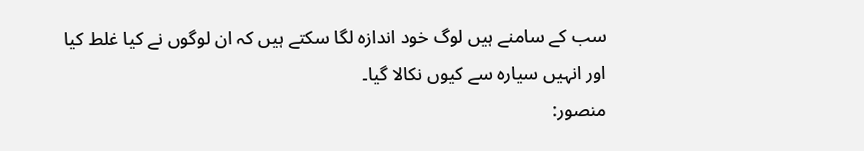سب کے سامنے ہیں لوگ خود اندازہ لگا سکتے ہیں کہ ان لوگوں نے کیا غلط کیا اور انہیں سیارہ سے کیوں نکالا گیا۔
منصور: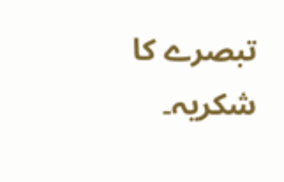تبصرے کا شکریہ۔